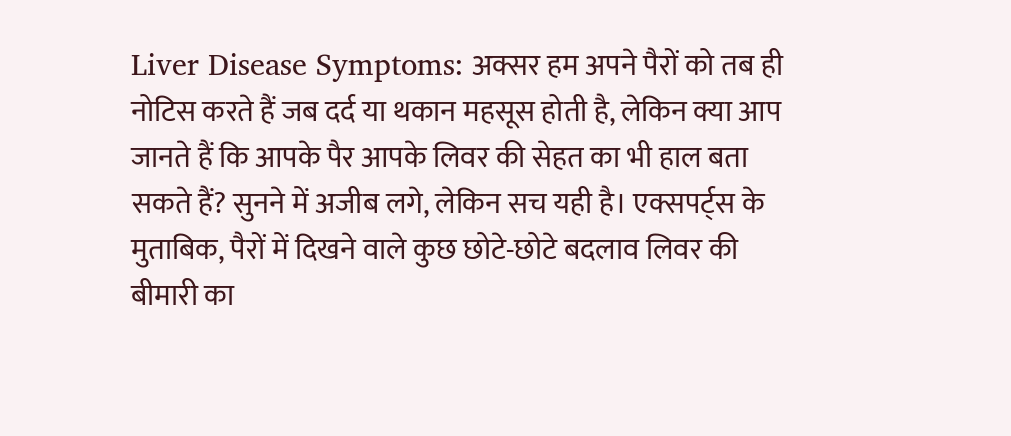Liver Disease Symptoms: अक्सर हम अपने पैरों को तब ही नोटिस करते हैं जब दर्द या थकान महसूस होती है, लेकिन क्या आप जानते हैं कि आपके पैर आपके लिवर की सेहत का भी हाल बता सकते हैं? सुनने में अजीब लगे, लेकिन सच यही है। एक्सपर्ट्स के मुताबिक, पैरों में दिखने वाले कुछ छोटे-छोटे बदलाव लिवर की बीमारी का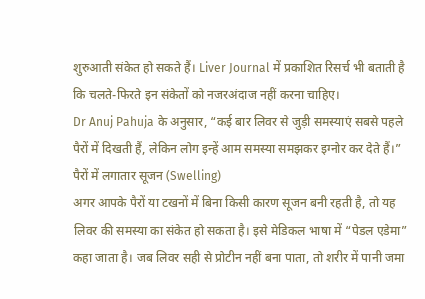शुरुआती संकेत हो सकते हैं। Liver Journal में प्रकाशित रिसर्च भी बताती है कि चलते-फिरते इन संकेतों को नजरअंदाज नहीं करना चाहिए।
Dr Anuj Pahuja के अनुसार, “कई बार लिवर से जुड़ी समस्याएं सबसे पहले पैरों में दिखती हैं, लेकिन लोग इन्हें आम समस्या समझकर इग्नोर कर देते हैं।”
पैरों में लगातार सूजन (Swelling)
अगर आपके पैरों या टखनों में बिना किसी कारण सूजन बनी रहती है, तो यह लिवर की समस्या का संकेत हो सकता है। इसे मेडिकल भाषा में “पेडल एडेमा” कहा जाता है। जब लिवर सही से प्रोटीन नहीं बना पाता, तो शरीर में पानी जमा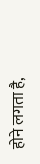होने लगता है,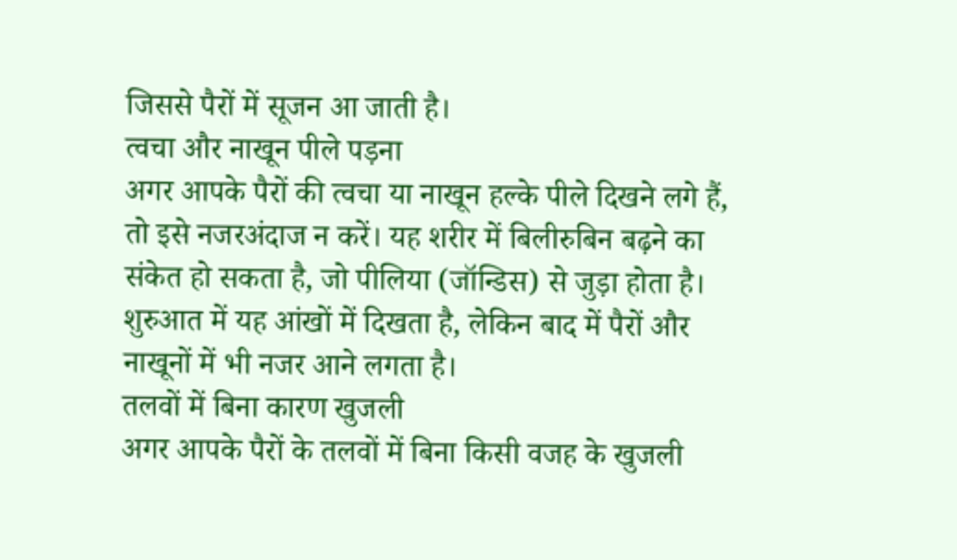जिससे पैरों में सूजन आ जाती है।
त्वचा और नाखून पीले पड़ना
अगर आपके पैरों की त्वचा या नाखून हल्के पीले दिखने लगे हैं, तो इसे नजरअंदाज न करें। यह शरीर में बिलीरुबिन बढ़ने का संकेत हो सकता है, जो पीलिया (जॉन्डिस) से जुड़ा होता है। शुरुआत में यह आंखों में दिखता है, लेकिन बाद में पैरों और नाखूनों में भी नजर आने लगता है।
तलवों में बिना कारण खुजली
अगर आपके पैरों के तलवों में बिना किसी वजह के खुजली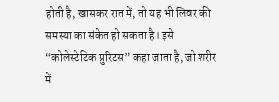होती है, खासकर रात में, तो यह भी लिवर की समस्या का संकेत हो सकता है। इसे “कोलेस्टेटिक प्रुरिटस” कहा जाता है, जो शरीर में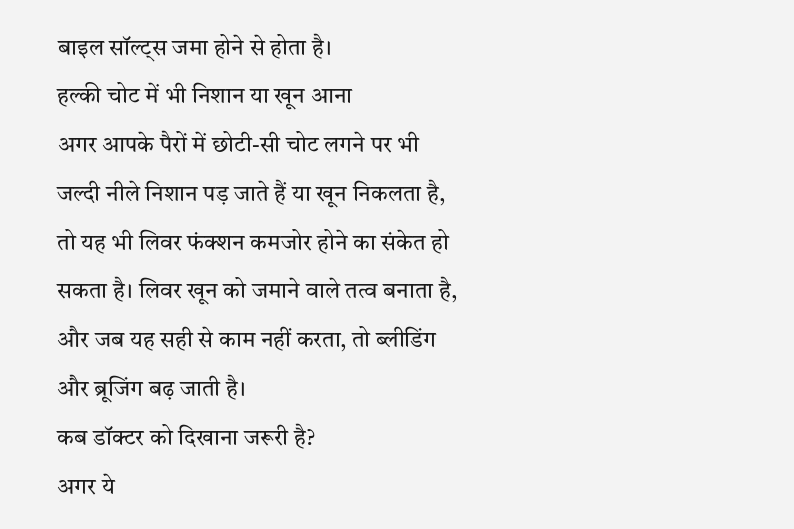बाइल सॉल्ट्स जमा होने से होता है।
हल्की चोट में भी निशान या खून आना
अगर आपके पैरों में छोटी-सी चोट लगने पर भी जल्दी नीले निशान पड़ जाते हैं या खून निकलता है, तो यह भी लिवर फंक्शन कमजोर होने का संकेत हो सकता है। लिवर खून को जमाने वाले तत्व बनाता है, और जब यह सही से काम नहीं करता, तो ब्लीडिंग और ब्रूजिंग बढ़ जाती है।
कब डॉक्टर को दिखाना जरूरी है?
अगर ये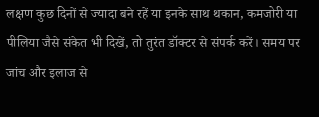लक्षण कुछ दिनों से ज्यादा बने रहें या इनके साथ थकान, कमजोरी या पीलिया जैसे संकेत भी दिखें, तो तुरंत डॉक्टर से संपर्क करें। समय पर जांच और इलाज से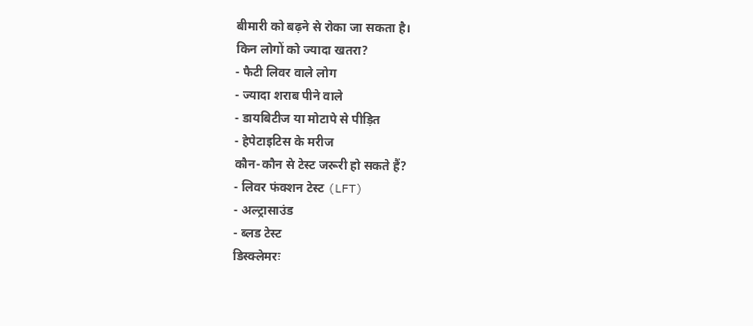बीमारी को बढ़ने से रोका जा सकता है।
किन लोगों को ज्यादा खतरा?
- फैटी लिवर वाले लोग
- ज्यादा शराब पीने वाले
- डायबिटीज या मोटापे से पीड़ित
- हेपेटाइटिस के मरीज
कौन-कौन से टेस्ट जरूरी हो सकते हैं?
- लिवर फंक्शन टेस्ट (LFT)
- अल्ट्रासाउंड
- ब्लड टेस्ट
डिस्क्लेमरः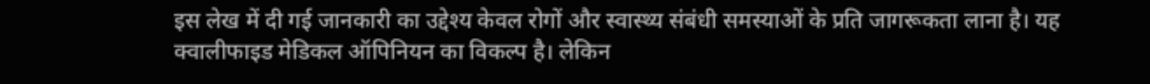इस लेख में दी गई जानकारी का उद्देश्य केवल रोगों और स्वास्थ्य संबंधी समस्याओं के प्रति जागरूकता लाना है। यह क्वालीफाइड मेडिकल ऑपिनियन का विकल्प है। लेकिन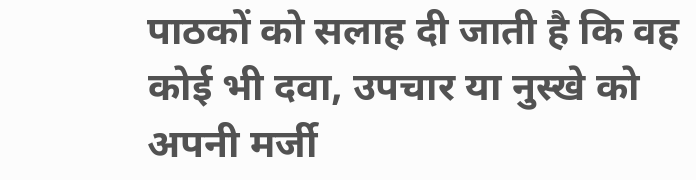पाठकों को सलाह दी जाती है कि वह कोई भी दवा, उपचार या नुस्खे को अपनी मर्जी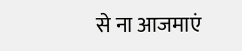से ना आजमाएं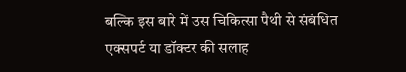बल्कि इस बारे में उस चिकित्सा पैथी से संबंधित एक्सपर्ट या डॉक्टर की सलाह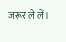जरूर ले लें।